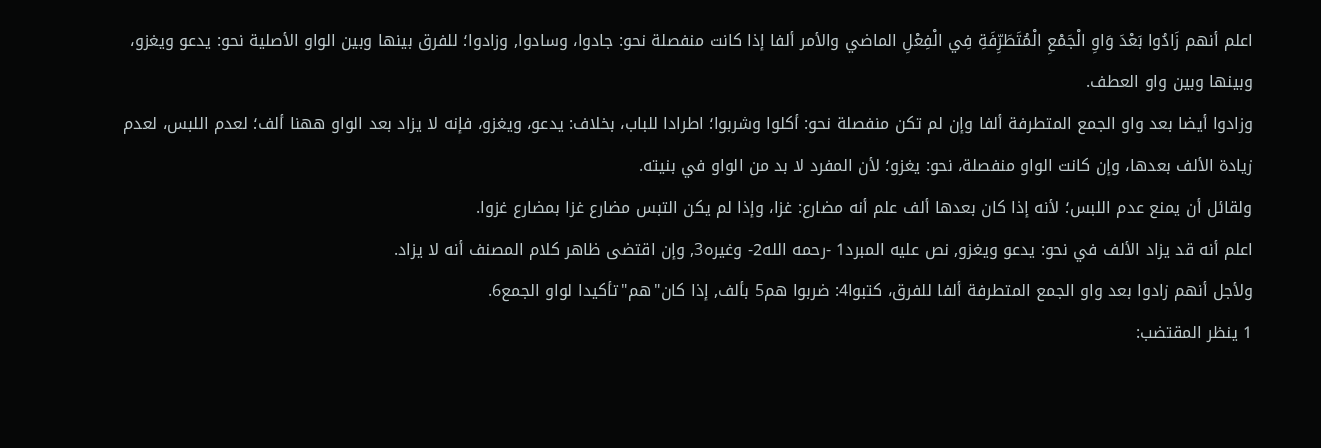اعلم أنهم زَادُوا بَعْدَ وَاوِ الْجَمْعِ الْمُتَطَرِّفَةِ فِي الْفِعْلِ الماضي والأمر ألفا إذا كانت منفصلة نحو: جادوا، وسادوا, وزادوا؛ للفرق بينها وبين الواو الأصلية نحو: يدعو ويغزو، وبينها وبين واو العطف.
وزادوا أيضا بعد واو الجمع المتطرفة ألفا وإن لم تكن منفصلة نحو: أكلوا وشربوا؛ اطرادا للباب، بخلاف: يدعو، ويغزو، فإنه لا يزاد بعد الواو ههنا ألف؛ لعدم اللبس، لعدم زيادة الألف بعدها، وإن كانت الواو منفصلة، نحو: يغزو؛ لأن المفرد لا بد من الواو في بنيته.
ولقائل أن يمنع عدم اللبس؛ لأنه إذا كان بعدها ألف علم أنه مضارع: غزا، وإذا لم يكن التبس مضارع غزا بمضارع غزوا.
اعلم أنه قد يزاد الألف في نحو: يدعو ويغزو, نص عليه المبرد1 -رحمه الله2- وغيره3, وإن اقتضى ظاهر كلام المصنف أنه لا يزاد.
ولأجل أنهم زادوا بعد واو الجمع المتطرفة ألفا للفرق، كتبوا4: ضربوا هم5 بألف, إذا كان"هم"تأكيدا لواو الجمع6.
1 ينظر المقتضب: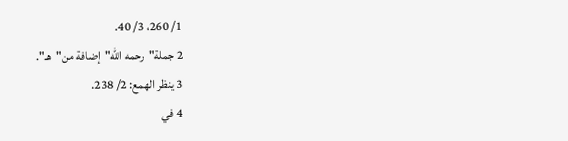1/ 260، 3/ 40.
2 جملة"رحمه الله"إضافة من"هـ".
3 ينظر الهمع: 2/ 238.
4 في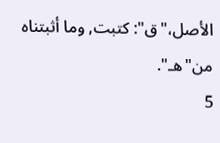الأصل،"ق": كتبت, وما أثبتناه من"هـ".
5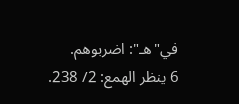في"هـ": اضربوهم.
6 ينظر الهمع: 2/ 238.